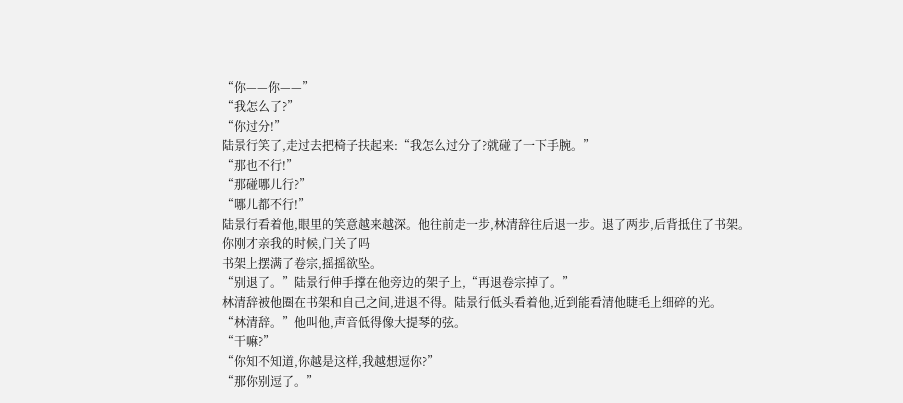“你——你——”
“我怎么了?”
“你过分!”
陆景行笑了,走过去把椅子扶起来:“我怎么过分了?就碰了一下手腕。”
“那也不行!”
“那碰哪儿行?”
“哪儿都不行!”
陆景行看着他,眼里的笑意越来越深。他往前走一步,林清辞往后退一步。退了两步,后背抵住了书架。
你刚才亲我的时候,门关了吗
书架上摆满了卷宗,摇摇欲坠。
“别退了。”陆景行伸手撑在他旁边的架子上,“再退卷宗掉了。”
林清辞被他圈在书架和自己之间,进退不得。陆景行低头看着他,近到能看清他睫毛上细碎的光。
“林清辞。”他叫他,声音低得像大提琴的弦。
“干嘛?”
“你知不知道,你越是这样,我越想逗你?”
“那你别逗了。”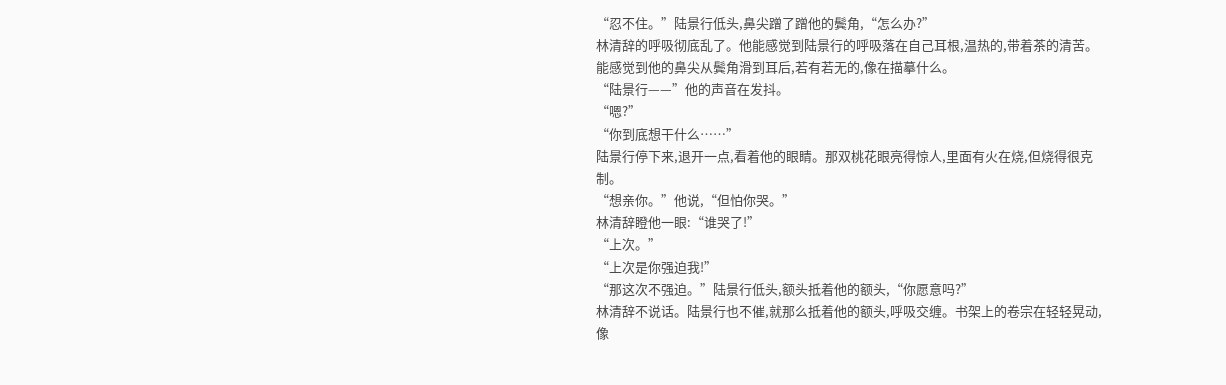“忍不住。”陆景行低头,鼻尖蹭了蹭他的鬓角,“怎么办?”
林清辞的呼吸彻底乱了。他能感觉到陆景行的呼吸落在自己耳根,温热的,带着茶的清苦。能感觉到他的鼻尖从鬓角滑到耳后,若有若无的,像在描摹什么。
“陆景行——”他的声音在发抖。
“嗯?”
“你到底想干什么……”
陆景行停下来,退开一点,看着他的眼睛。那双桃花眼亮得惊人,里面有火在烧,但烧得很克制。
“想亲你。”他说,“但怕你哭。”
林清辞瞪他一眼:“谁哭了!”
“上次。”
“上次是你强迫我!”
“那这次不强迫。”陆景行低头,额头抵着他的额头,“你愿意吗?”
林清辞不说话。陆景行也不催,就那么抵着他的额头,呼吸交缠。书架上的卷宗在轻轻晃动,像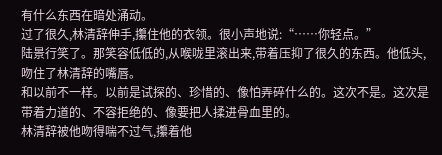有什么东西在暗处涌动。
过了很久,林清辞伸手,攥住他的衣领。很小声地说:“……你轻点。”
陆景行笑了。那笑容低低的,从喉咙里滚出来,带着压抑了很久的东西。他低头,吻住了林清辞的嘴唇。
和以前不一样。以前是试探的、珍惜的、像怕弄碎什么的。这次不是。这次是带着力道的、不容拒绝的、像要把人揉进骨血里的。
林清辞被他吻得喘不过气,攥着他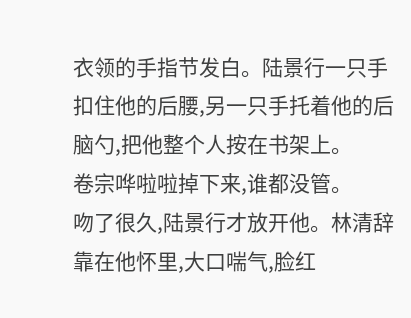衣领的手指节发白。陆景行一只手扣住他的后腰,另一只手托着他的后脑勺,把他整个人按在书架上。
卷宗哗啦啦掉下来,谁都没管。
吻了很久,陆景行才放开他。林清辞靠在他怀里,大口喘气,脸红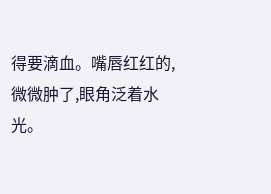得要滴血。嘴唇红红的,微微肿了,眼角泛着水光。